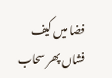فضا میں کیف فشاں پھر سحاب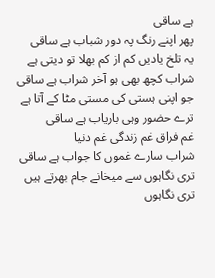ہے ساقی
پھر اپنے رنگ پہ دور شباب ہے ساقی
یہ تلخ یادیں کم از کم بھلا تو دیتی ہے
شراب کچھ بھی ہو آخر شراب ہے ساقی
جو اپنی ہستی کی مستی مٹا کے آتا ہے
ترے حضور وہی باریاب ہے ساقی
غم فراق غم زندگی غم دنیا
شراب سارے غموں کا جواب ہے ساقی
تری نگاہوں سے میخانے جام بھرتے ہیں
تری نگاہوں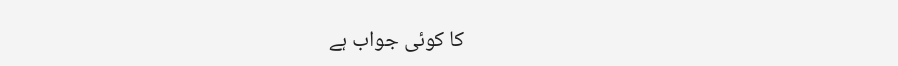کا کوئی جواب ہے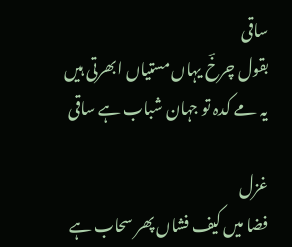ساقی
بقول چرخؔ یہاں مستیاں ابھرتی ہیں
یہ مے کدہ تو جہان شباب ہے ساقی

غزل
فضا میں کیف فشاں پھر سحاب ہے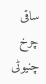ساقی
چرخ چنیوٹی